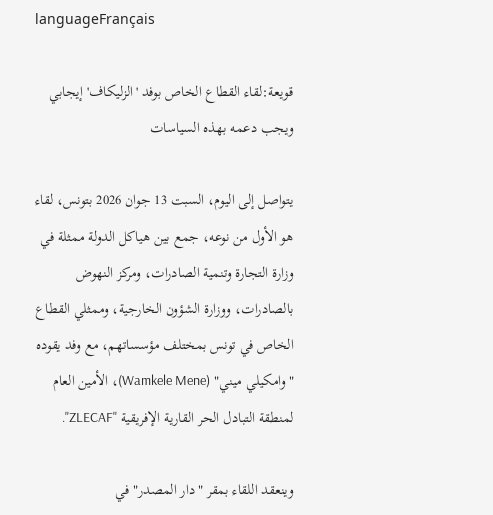languageFrançais

قويعة:لقاء القطاع الخاص بوفد 'الزليكاف' إيجابي ويجب دعمه بهذه السياسات

يتواصل إلى اليوم، السبت 13 جوان 2026 بتونس، لقاء هو الأول من نوعه، جمع بين هياكل الدولة ممثلة في وزارة التجارة وتنمية الصادرات، ومركز النهوض بالصادرات، ووزارة الشؤون الخارجية، وممثلي القطاع الخاص في تونس بمختلف مؤسساتهم، مع وفد يقوده "وامكيلي ميني" (Wamkele Mene)، الأمين العام لمنطقة التبادل الحر القارية الإفريقية "ZLECAF".

وينعقد اللقاء بمقر "دار المصدر" في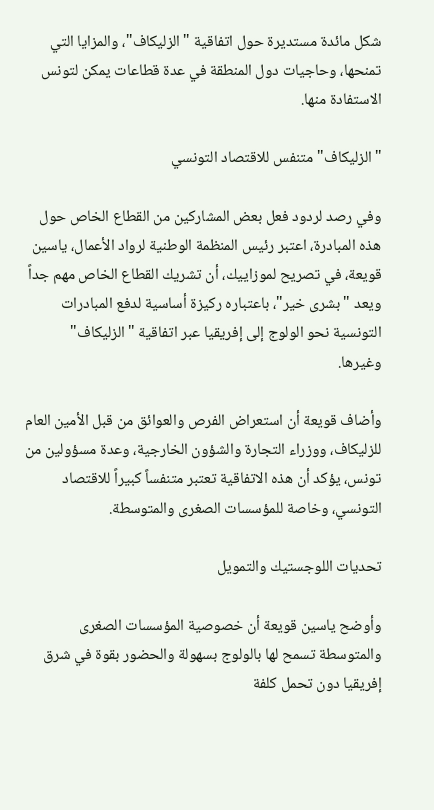شكل مائدة مستديرة حول اتفاقية "الزليكاف"، والمزايا التي تمنحها، وحاجيات دول المنطقة في عدة قطاعات يمكن لتونس الاستفادة منها.

"الزليكاف" متنفس للاقتصاد التونسي

وفي رصد لردود فعل بعض المشاركين من القطاع الخاص حول هذه المبادرة، اعتبر رئيس المنظمة الوطنية لرواد الأعمال، ياسين قويعة، في تصريح لموزاييك، أن تشريك القطاع الخاص مهم جداً ويعد "بشرى خير"، باعتباره ركيزة أساسية لدفع المبادرات التونسية نحو الولوج إلى إفريقيا عبر اتفاقية "الزليكاف" وغيرها.

وأضاف قويعة أن استعراض الفرص والعوائق من قبل الأمين العام للزليكاف، ووزراء التجارة والشؤون الخارجية، وعدة مسؤولين من تونس، يؤكد أن هذه الاتفاقية تعتبر متنفساً كبيراً للاقتصاد التونسي، وخاصة للمؤسسات الصغرى والمتوسطة.

تحديات اللوجستيك والتمويل

وأوضح ياسين قويعة أن خصوصية المؤسسات الصغرى والمتوسطة تسمح لها بالولوج بسهولة والحضور بقوة في شرق إفريقيا دون تحمل كلفة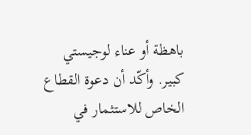باهظة أو عناء لوجيستي كبير. وأكّد أن دعوة القطاع الخاص للاستثمار في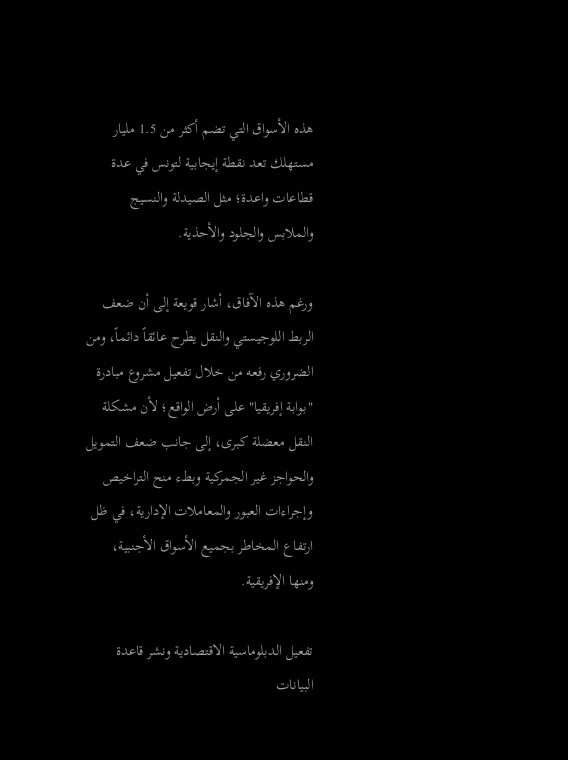هذه الأسواق التي تضم أكثر من 1.5 مليار مستهلك تعد نقطة إيجابية لتونس في عدة قطاعات واعدة؛ مثل الصيدلة والنسيج والملابس والجلود والأحذية.

ورغم هذه الآفاق، أشار قويعة إلى أن ضعف الربط اللوجيستي والنقل يطرح عائقاً دائماً، ومن الضروري رفعه من خلال تفعيل مشروع مبادرة "بوابة إفريقيا" على أرض الواقع؛ لأن مشكلة النقل معضلة كبرى، إلى جانب ضعف التمويل والحواجز غير الجمركية وبطء منح التراخيص وإجراءات العبور والمعاملات الإدارية، في ظل ارتفاع المخاطر بجميع الأسواق الأجنبية، ومنها الإفريقية.

تفعيل الدبلوماسية الاقتصادية ونشر قاعدة البيانات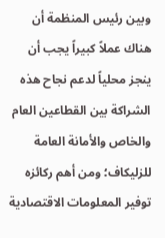وبين رئيس المنظمة أن هناك عملاً كبيراً يجب أن ينجز محلياً لدعم نجاح هذه الشراكة بين القطاعين العام والخاص والأمانة العامة للزليكاف؛ ومن أهم ركائزه توفير المعلومات الاقتصادية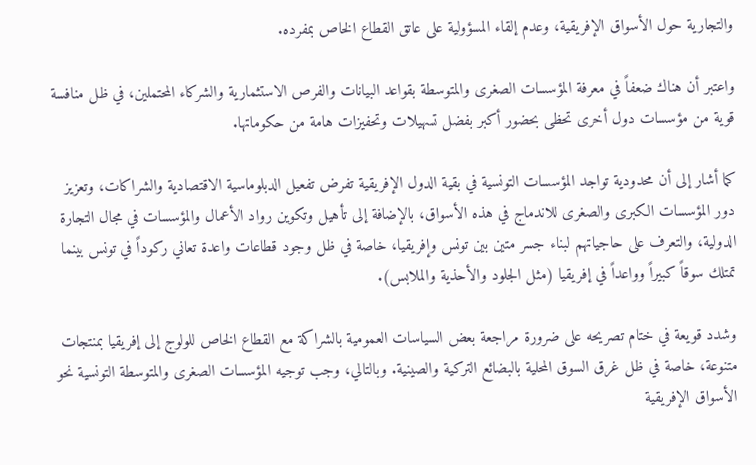والتجارية حول الأسواق الإفريقية، وعدم إلقاء المسؤولية على عاتق القطاع الخاص بمفرده.

واعتبر أن هناك ضعفاً في معرفة المؤسسات الصغرى والمتوسطة بقواعد البيانات والفرص الاستثمارية والشركاء المحتملين، في ظل منافسة قوية من مؤسسات دول أخرى تحظى بحضور أكبر بفضل تسهيلات وتحفيزات هامة من حكوماتها.

كما أشار إلى أن محدودية تواجد المؤسسات التونسية في بقية الدول الإفريقية تفرض تفعيل الدبلوماسية الاقتصادية والشراكات، وتعزيز دور المؤسسات الكبرى والصغرى للاندماج في هذه الأسواق، بالإضافة إلى تأهيل وتكوين رواد الأعمال والمؤسسات في مجال التجارة الدولية، والتعرف على حاجياتهم لبناء جسر متين بين تونس وإفريقيا، خاصة في ظل وجود قطاعات واعدة تعاني ركوداً في تونس بينما تمتلك سوقاً كبيراً وواعداً في إفريقيا (مثل الجلود والأحذية والملابس).

وشدد قويعة في ختام تصريحه على ضرورة مراجعة بعض السياسات العمومية بالشراكة مع القطاع الخاص للولوج إلى إفريقيا بمنتجات متنوعة، خاصة في ظل غرق السوق المحلية بالبضائع التركية والصينية. وبالتالي، وجب توجيه المؤسسات الصغرى والمتوسطة التونسية نحو الأسواق الإفريقية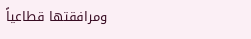ومرافقتها قطاعياً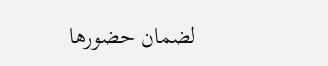لضمان حضورها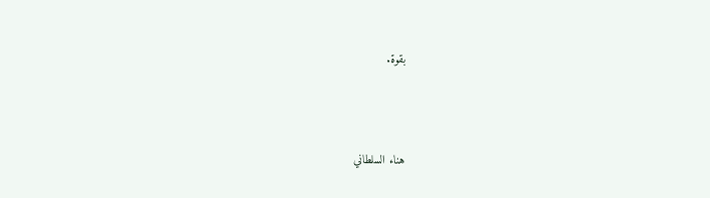بقوة.



هناء السلطاني